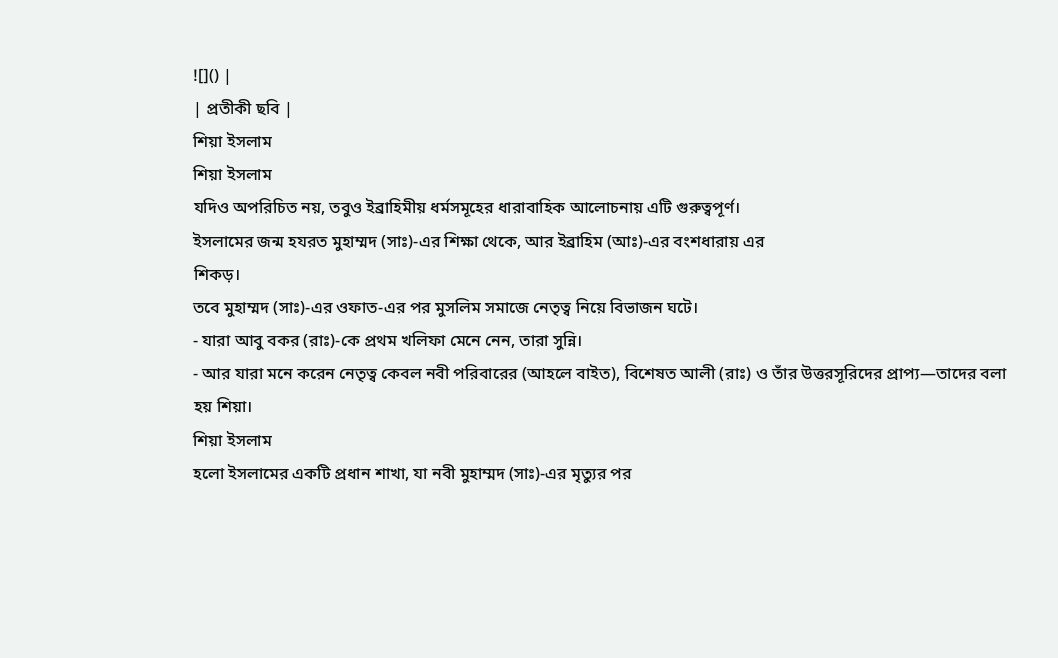![]() |
| প্রতীকী ছবি |
শিয়া ইসলাম
শিয়া ইসলাম
যদিও অপরিচিত নয়, তবুও ইব্রাহিমীয় ধর্মসমূহের ধারাবাহিক আলোচনায় এটি গুরুত্বপূর্ণ।
ইসলামের জন্ম হযরত মুহাম্মদ (সাঃ)-এর শিক্ষা থেকে, আর ইব্রাহিম (আঃ)-এর বংশধারায় এর
শিকড়।
তবে মুহাম্মদ (সাঃ)-এর ওফাত-এর পর মুসলিম সমাজে নেতৃত্ব নিয়ে বিভাজন ঘটে।
- যারা আবু বকর (রাঃ)-কে প্রথম খলিফা মেনে নেন, তারা সুন্নি।
- আর যারা মনে করেন নেতৃত্ব কেবল নবী পরিবারের (আহলে বাইত), বিশেষত আলী (রাঃ) ও তাঁর উত্তরসূরিদের প্রাপ্য—তাদের বলা হয় শিয়া।
শিয়া ইসলাম
হলো ইসলামের একটি প্রধান শাখা, যা নবী মুহাম্মদ (সাঃ)-এর মৃত্যুর পর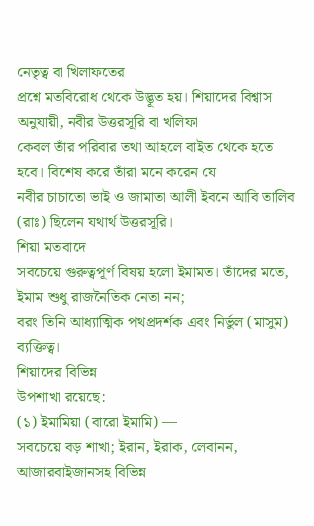নেতৃত্ব বা খিলাফতের
প্রশ্নে মতবিরোধ থেকে উদ্ভূত হয়। শিয়াদের বিশ্বাস অনুযায়ী, নবীর উত্তরসূরি বা খলিফা
কেবল তাঁর পরিবার তথা আহলে বাইত থেকে হতে হবে। বিশেষ করে তাঁরা মনে করেন যে
নবীর চাচাতো ভাই ও জামাতা আলী ইবনে আবি তালিব (রাঃ) ছিলেন যথার্থ উত্তরসূরি।
শিয়া মতবাদে
সবচেয়ে গুরুত্বপূর্ণ বিষয় হলো ইমামত। তাঁদের মতে, ইমাম শুধু রাজনৈতিক নেতা নন;
বরং তিনি আধ্যাত্মিক পথপ্রদর্শক এবং নির্ভুল (মাসুম) ব্যক্তিত্ব।
শিয়াদের বিভিন্ন
উপশাখা রয়েছে:
(১) ইমামিয়া (বারো ইমামি) —
সবচেয়ে বড় শাখা; ইরান, ইরাক, লেবানন, আজারবাইজানসহ বিভিন্ন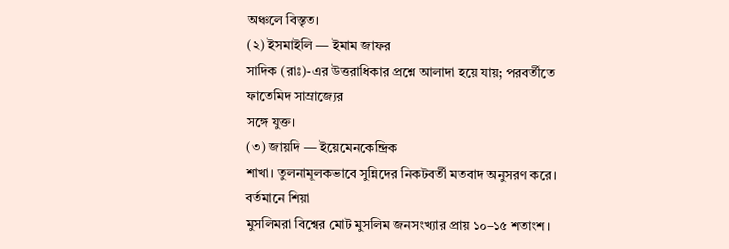অঞ্চলে বিস্তৃত।
(২) ইসমাইলি — ইমাম জাফর
সাদিক (রাঃ)-এর উত্তরাধিকার প্রশ্নে আলাদা হয়ে যায়; পরবর্তীতে ফাতেমিদ সাম্রাজ্যের
সঙ্গে যুক্ত।
(৩) জায়দি — ইয়েমেনকেন্দ্রিক
শাখা। তুলনামূলকভাবে সুন্নিদের নিকটবর্তী মতবাদ অনুসরণ করে।
বর্তমানে শিয়া
মুসলিমরা বিশ্বের মোট মুসলিম জনসংখ্যার প্রায় ১০–১৫ শতাংশ।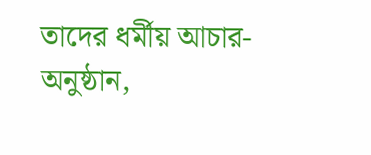তাদের ধর্মীয় আচার-অনুষ্ঠান,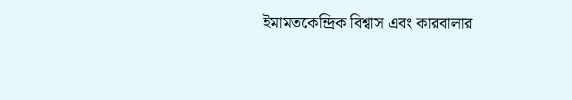ইমামতকেন্দ্রিক বিশ্বাস এবং কারবালার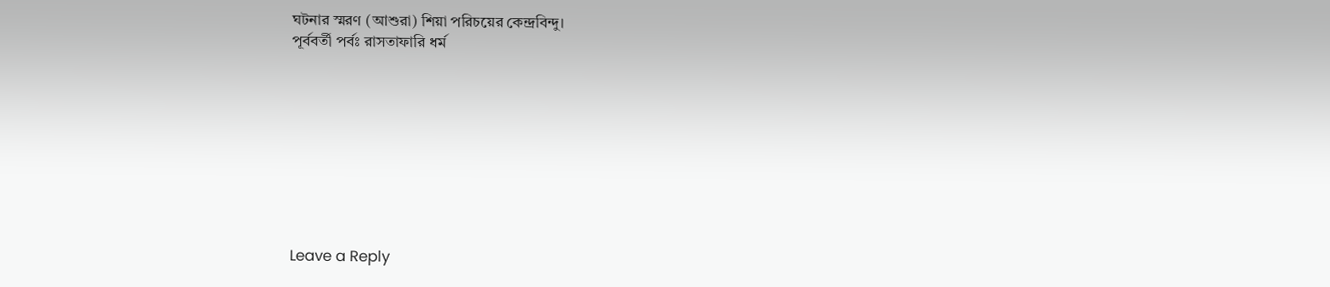ঘটনার স্মরণ (আশুরা) শিয়া পরিচয়ের কেন্দ্রবিন্দু।
পূর্ববর্তী পর্বঃ রাসতাফারি ধর্ম









Leave a Reply